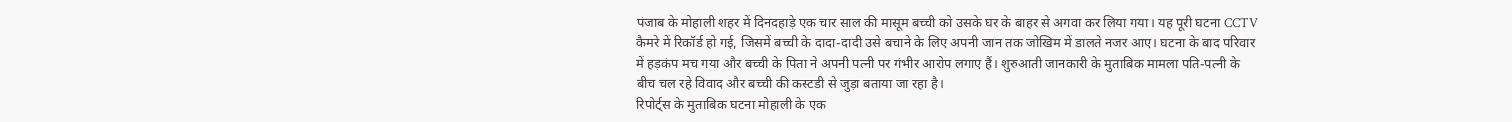पंजाब के मोहाली शहर में दिनदहाड़े एक चार साल की मासूम बच्ची को उसके घर के बाहर से अगवा कर लिया गया। यह पूरी घटना CCTV कैमरे में रिकॉर्ड हो गई, जिसमें बच्ची के दादा-दादी उसे बचाने के लिए अपनी जान तक जोखिम में डालते नजर आए। घटना के बाद परिवार में हड़कंप मच गया और बच्ची के पिता ने अपनी पत्नी पर गंभीर आरोप लगाए हैं। शुरुआती जानकारी के मुताबिक मामला पति-पत्नी के बीच चल रहे विवाद और बच्ची की कस्टडी से जुड़ा बताया जा रहा है।
रिपोर्ट्स के मुताबिक घटना मोहाली के एक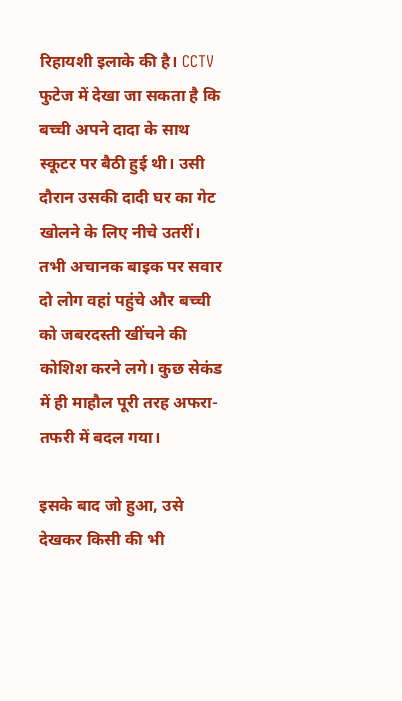रिहायशी इलाके की है। CCTV फुटेज में देखा जा सकता है कि बच्ची अपने दादा के साथ स्कूटर पर बैठी हुई थी। उसी दौरान उसकी दादी घर का गेट खोलने के लिए नीचे उतरीं। तभी अचानक बाइक पर सवार दो लोग वहां पहुंचे और बच्ची को जबरदस्ती खींचने की कोशिश करने लगे। कुछ सेकंड में ही माहौल पूरी तरह अफरा-तफरी में बदल गया।

इसके बाद जो हुआ, उसे देखकर किसी की भी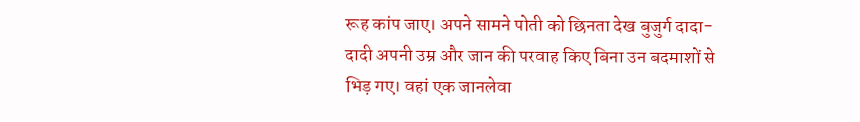रूह कांप जाए। अपने सामने पोती को छिनता देख बुजुर्ग दादा-दादी अपनी उम्र और जान की परवाह किए बिना उन बदमाशों से भिड़ गए। वहां एक जानलेवा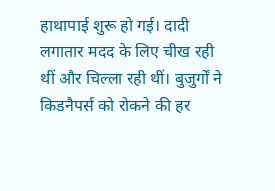हाथापाई शुरू हो गई। दादी लगातार मदद के लिए चीख रही थीं और चिल्ला रही थीं। बुजुर्गों ने किडनैपर्स को रोकने की हर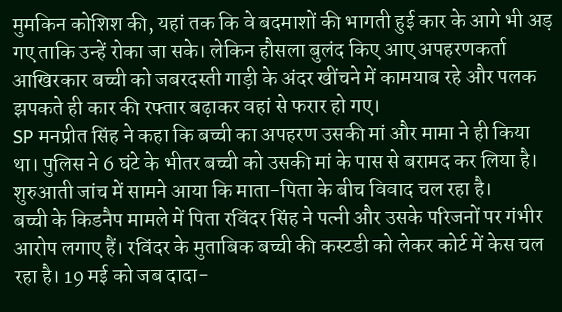मुमकिन कोशिश की, यहां तक कि वे बदमाशों की भागती हुई कार के आगे भी अड़ गए ताकि उन्हें रोका जा सके। लेकिन हौसला बुलंद किए आए अपहरणकर्ता आखिरकार बच्ची को जबरदस्ती गाड़ी के अंदर खींचने में कामयाब रहे और पलक झपकते ही कार की रफ्तार बढ़ाकर वहां से फरार हो गए।
SP मनप्रीत सिंह ने कहा कि बच्ची का अपहरण उसकी मां और मामा ने ही किया था। पुलिस ने 6 घंटे के भीतर बच्ची को उसकी मां के पास से बरामद कर लिया है। शुरुआती जांच में सामने आया कि माता-पिता के बीच विवाद चल रहा है।
बच्ची के किडनैप मामले में पिता रविंदर सिंह ने पत्नी और उसके परिजनों पर गंभीर आरोप लगाए हैं। रविंदर के मुताबिक बच्ची की कस्टडी को लेकर कोर्ट में केस चल रहा है। 19 मई को जब दादा-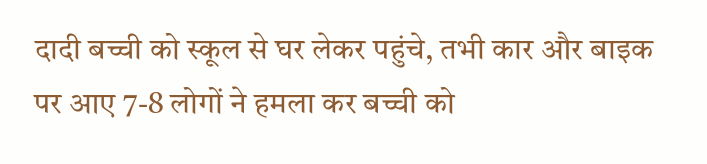दादी बच्ची को स्कूल से घर लेकर पहुंचे, तभी कार और बाइक पर आए 7-8 लोगों ने हमला कर बच्ची को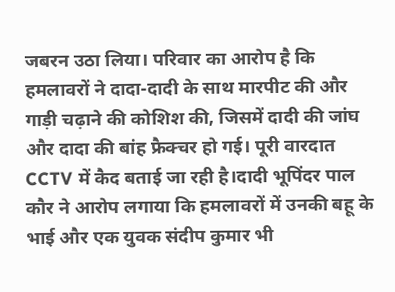जबरन उठा लिया। परिवार का आरोप है कि हमलावरों ने दादा-दादी के साथ मारपीट की और गाड़ी चढ़ाने की कोशिश की, जिसमें दादी की जांघ और दादा की बांह फ्रैक्चर हो गई। पूरी वारदात CCTV में कैद बताई जा रही है।दादी भूपिंदर पाल कौर ने आरोप लगाया कि हमलावरों में उनकी बहू के भाई और एक युवक संदीप कुमार भी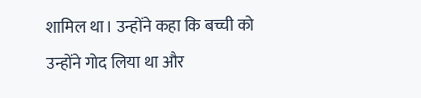शामिल था। उन्होंने कहा कि बच्ची को उन्होंने गोद लिया था और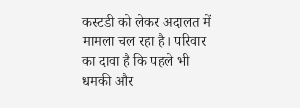कस्टडी को लेकर अदालत में मामला चल रहा है। परिवार का दावा है कि पहले भी धमकी और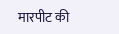मारपीट की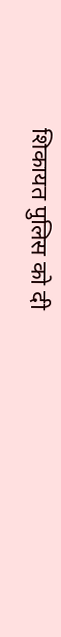शिकायत पुलिस को दी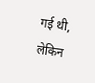गई थी, लेकिन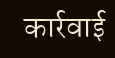कार्रवाई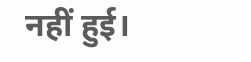नहीं हुई।